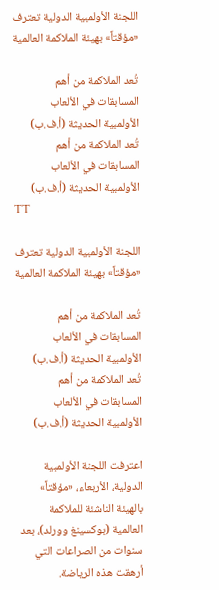اللجنة الأولمبية الدولية تعترف «مؤقتاً» بهيئة الملاكمة العالمية

تُعد الملاكمة من أهم المسابقات في الألعاب الأولمبية الحديثة (أ.ف.ب)
تُعد الملاكمة من أهم المسابقات في الألعاب الأولمبية الحديثة (أ.ف.ب)
TT

اللجنة الأولمبية الدولية تعترف «مؤقتاً» بهيئة الملاكمة العالمية

تُعد الملاكمة من أهم المسابقات في الألعاب الأولمبية الحديثة (أ.ف.ب)
تُعد الملاكمة من أهم المسابقات في الألعاب الأولمبية الحديثة (أ.ف.ب)

اعترفت اللجنة الأولمبية الدولية، الأربعاء، «مؤقتاً» بالهيئة الناشئة للملاكمة العالمية (بوكسينغ وورلد)، بعد سنوات من الصراعات التي أرهقت هذه الرياضة.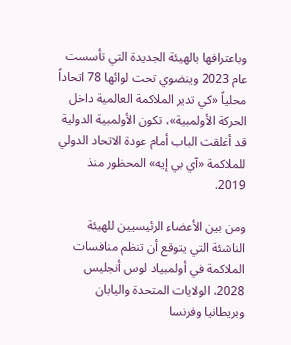وباعترافها بالهيئة الجديدة التي تأسست عام 2023 وينضوي تحت لوائها 78 اتحاداً محلياً «كي تدير الملاكمة العالمية داخل الحركة الأولمبية»، تكون الأولمبية الدولية قد أغلقت الباب أمام عودة الاتحاد الدولي للملاكمة «آي بي إيه» المحظور منذ 2019.

ومن بين الأعضاء الرئيسيين للهيئة الناشئة التي يتوقع أن تنظم منافسات الملاكمة في أولمبياد لوس أنجليس 2028، الولايات المتحدة واليابان وبريطانيا وفرنسا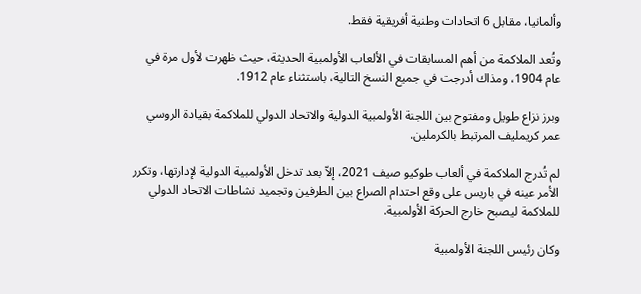وألمانيا، مقابل 6 اتحادات وطنية أفريقية فقط.

وتُعد الملاكمة من أهم المسابقات في الألعاب الأولمبية الحديثة، حيث ظهرت لأول مرة في عام 1904، ومذاك أدرجت في جميع النسخ التالية، باستثناء عام 1912.

وبرز نزاع طويل ومفتوح بين اللجنة الأولمبية الدولية والاتحاد الدولي للملاكمة بقيادة الروسي عمر كريمليف المرتبط بالكرملين.

لم تُدرج الملاكمة في ألعاب طوكيو صيف 2021، إلاّ بعد تدخل الأولمبية الدولية لإدارتها، وتكرر الأمر عينه في باريس على وقع احتدام الصراع بين الطرفين وتجميد نشاطات الاتحاد الدولي للملاكمة ليصبح خارج الحركة الأولمبية.

وكان رئيس اللجنة الأولمبية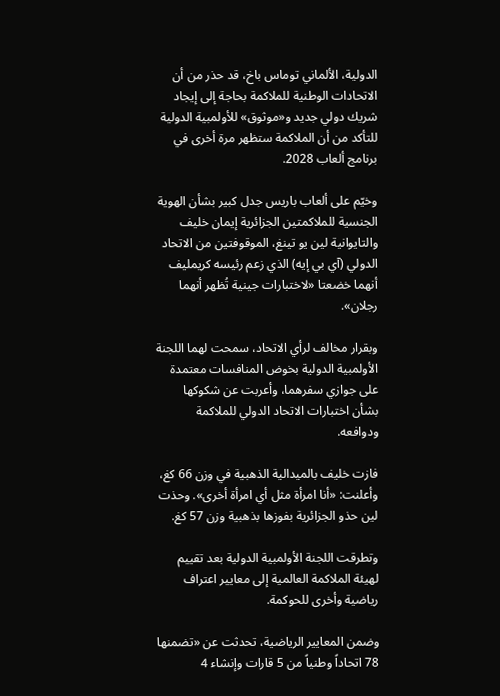الدولية، الألماني توماس باخ، قد حذر من أن الاتحادات الوطنية للملاكمة بحاجة إلى إيجاد شريك دولي جديد و«موثوق» للأولمبية الدولية للتأكد من أن الملاكمة ستظهر مرة أخرى في برنامج ألعاب 2028.

وخيّم على ألعاب باريس جدل كبير بشأن الهوية الجنسية للملاكمتين الجزائرية إيمان خليف والتايوانية لين يو تينغ، الموقوفتين من الاتحاد الدولي (آي بي إيه) الذي زعم رئيسه كريمليف أنهما خضعتا «لاختبارات جينية تُظهر أنهما رجلان».

وبقرار مخالف لرأي الاتحاد، سمحت لهما اللجنة الأولمبية الدولية بخوض المنافسات معتمدة على جوازي سفرهما، وأعربت عن شكوكها بشأن اختبارات الاتحاد الدولي للملاكمة ودوافعه.

فازت خليف بالميدالية الذهبية في وزن 66 كغ، وأعلنت: «أنا امرأة مثل أي امرأة أخرى». وحذت لين حذو الجزائرية بفوزها بذهبية وزن 57 كغ.

وتطرقت اللجنة الأولمبية الدولية بعد تقييم لهيئة الملاكمة العالمية إلى معايير اعتراف رياضية وأخرى للحوكمة.

وضمن المعايير الرياضية، تحدثت عن «تضمنها 78 اتحاداً وطنياً من 5 قارات وإنشاء 4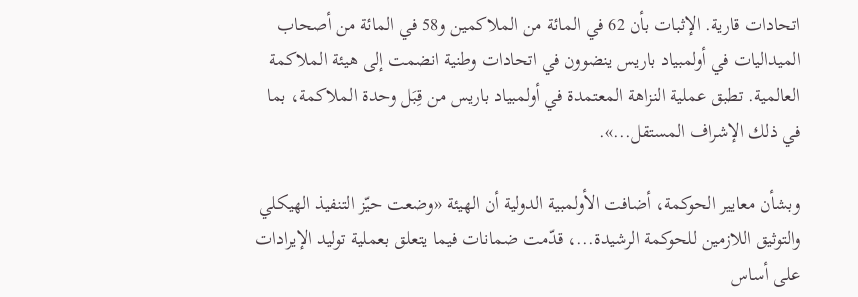اتحادات قارية. الإثبات بأن 62 في المائة من الملاكمين و58 في المائة من أصحاب الميداليات في أولمبياد باريس ينضوون في اتحادات وطنية انضمت إلى هيئة الملاكمة العالمية. تطبق عملية النزاهة المعتمدة في أولمبياد باريس من قِبَل وحدة الملاكمة، بما في ذلك الإشراف المستقل...».

وبشأن معايير الحوكمة، أضافت الأولمبية الدولية أن الهيئة «وضعت حيّز التنفيذ الهيكلي والتوثيق اللازمين للحوكمة الرشيدة...، قدّمت ضمانات فيما يتعلق بعملية توليد الإيرادات على أساس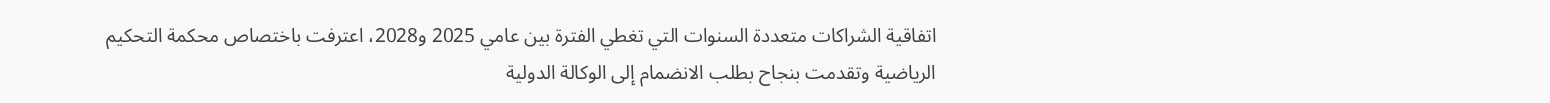اتفاقية الشراكات متعددة السنوات التي تغطي الفترة بين عامي 2025 و2028، اعترفت باختصاص محكمة التحكيم الرياضية وتقدمت بنجاح بطلب الانضمام إلى الوكالة الدولية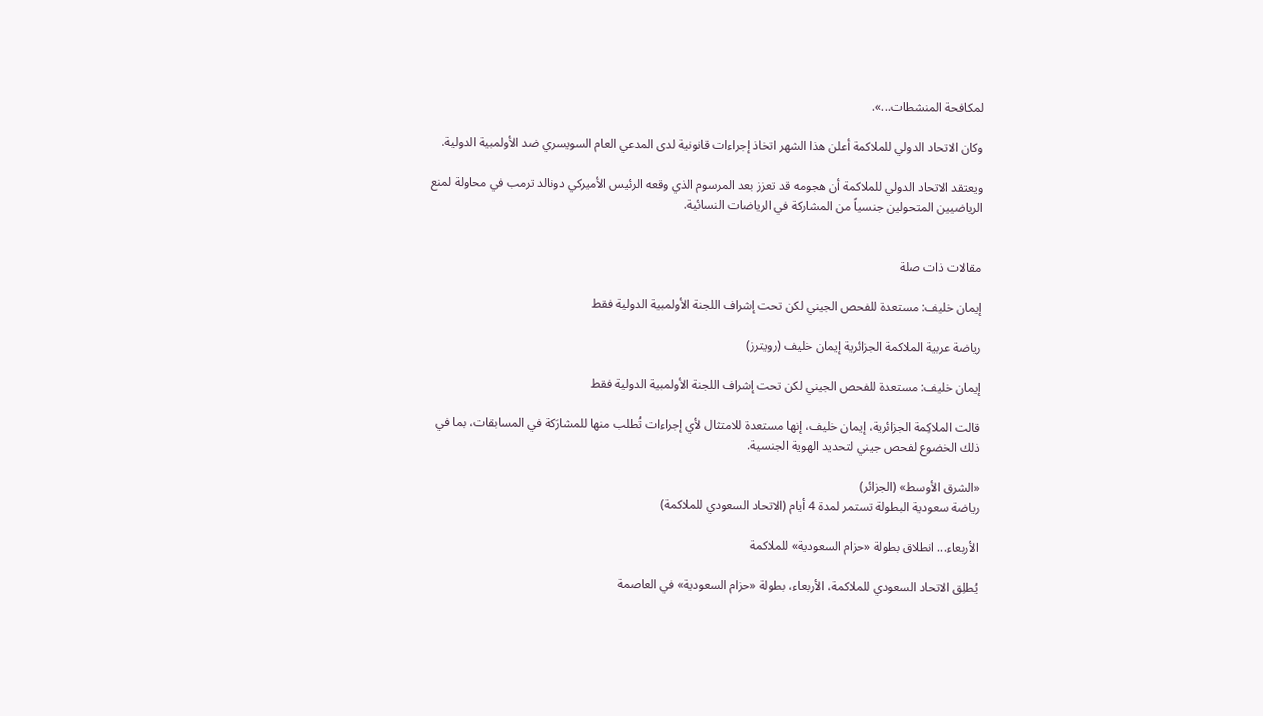لمكافحة المنشطات...».

وكان الاتحاد الدولي للملاكمة أعلن هذا الشهر اتخاذ إجراءات قانونية لدى المدعي العام السويسري ضد الأولمبية الدولية.

ويعتقد الاتحاد الدولي للملاكمة أن هجومه قد تعزز بعد المرسوم الذي وقعه الرئيس الأميركي دونالد ترمب في محاولة لمنع الرياضيين المتحولين جنسياً من المشاركة في الرياضات النسائية.


مقالات ذات صلة

إيمان خليف: مستعدة للفحص الجيني لكن تحت إشراف اللجنة الأولمبية الدولية فقط

رياضة عربية الملاكمة الجزائرية إيمان خليف (رويترز)

إيمان خليف: مستعدة للفحص الجيني لكن تحت إشراف اللجنة الأولمبية الدولية فقط

قالت الملاكِمة الجزائرية، إيمان خليف، إنها مستعدة للامتثال لأي إجراءات تُطلب منها للمشارَكة في المسابقات، بما في ذلك الخضوع لفحص جيني لتحديد الهوية الجنسية.

«الشرق الأوسط» (الجزائر)
رياضة سعودية البطولة تستمر لمدة 4 أيام (الاتحاد السعودي للملاكمة)

الأربعاء... انطلاق بطولة «حزام السعودية» للملاكمة

يُطلِق الاتحاد السعودي للملاكمة، الأربعاء، بطولة «حزام السعودية» في العاصمة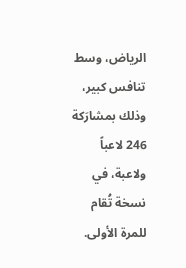الرياض، وسط تنافس كبير، وذلك بمشارَكة 246 لاعباً ولاعبة، في نسخة تُقام للمرة الأولى.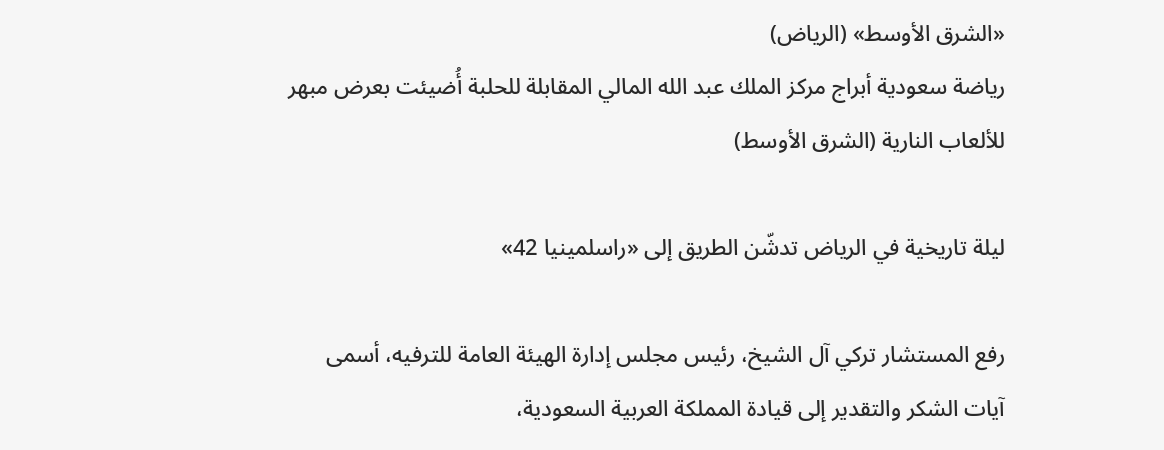«الشرق الأوسط» (الرياض)
رياضة سعودية أبراج مركز الملك عبد الله المالي المقابلة للحلبة أُضيئت بعرض مبهر للألعاب النارية (الشرق الأوسط)

ليلة تاريخية في الرياض تدشّن الطريق إلى «راسلمينيا 42»

رفع المستشار تركي آل الشيخ، رئيس مجلس إدارة الهيئة العامة للترفيه، أسمى آيات الشكر والتقدير إلى قيادة المملكة العربية السعودية،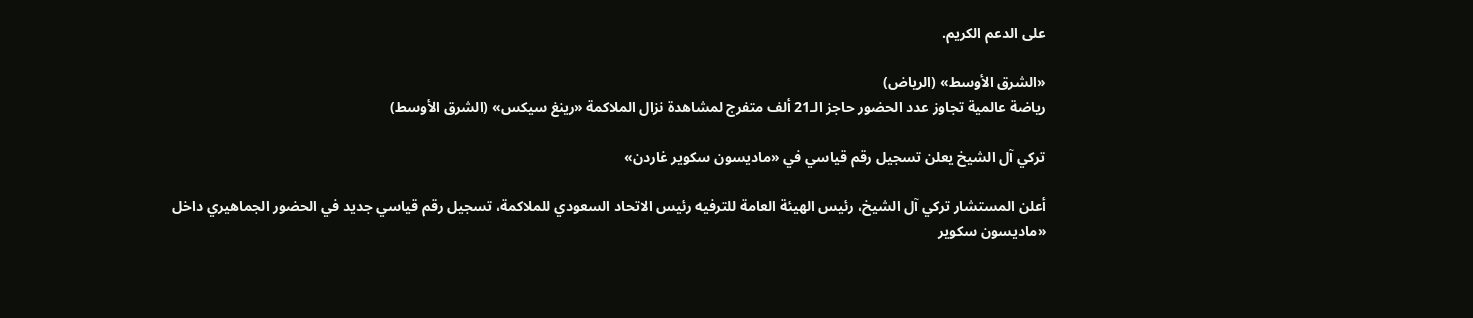على الدعم الكريم.

«الشرق الأوسط» (الرياض)
رياضة عالمية تجاوز عدد الحضور حاجز الـ21 ألف متفرج لمشاهدة نزال الملاكمة «رينغ سيكس» (الشرق الأوسط)

تركي آل الشيخ يعلن تسجيل رقم قياسي في «ماديسون سكوير غاردن»

أعلن المستشار تركي آل الشيخ، رئيس الهيئة العامة للترفيه رئيس الاتحاد السعودي للملاكمة، تسجيل رقم قياسي جديد في الحضور الجماهيري داخل «ماديسون سكوير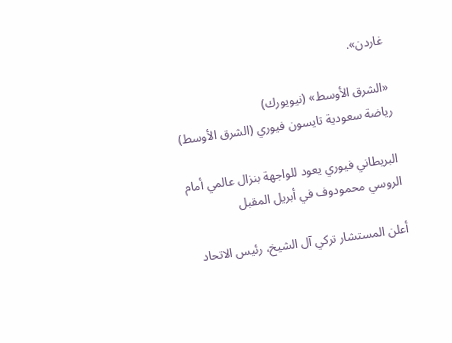غاردن».

«الشرق الأوسط» (نيويورك)
رياضة سعودية تايسون فيوري (الشرق الأوسط)

البريطاني فيوري يعود للواجهة بنزال عالمي أمام الروسي محمودوف في أبريل المقبل

أعلن المستشار تركي آل الشيخ، رئيس الاتحاد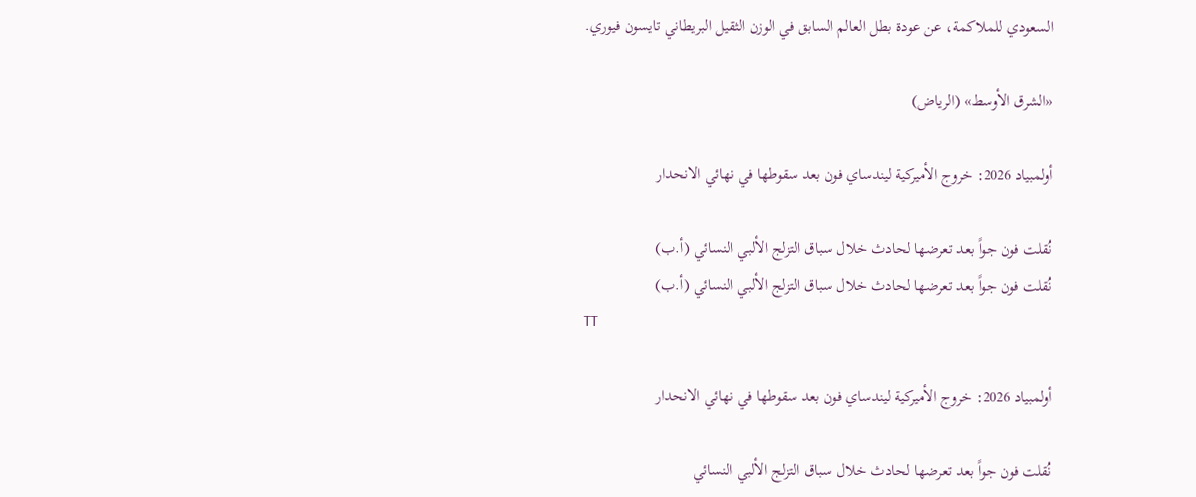السعودي للملاكمة، عن عودة بطل العالم السابق في الوزن الثقيل البريطاني تايسون فيوري.

«الشرق الأوسط» (الرياض)

أولمبياد 2026: خروج الأميركية ليندساي فون بعد سقوطها في نهائي الانحدار

نُقلت فون جواً بعد تعرضها لحادث خلال سباق التزلج الألبي النسائي (أ.ب)
نُقلت فون جواً بعد تعرضها لحادث خلال سباق التزلج الألبي النسائي (أ.ب)
TT

أولمبياد 2026: خروج الأميركية ليندساي فون بعد سقوطها في نهائي الانحدار

نُقلت فون جواً بعد تعرضها لحادث خلال سباق التزلج الألبي النسائي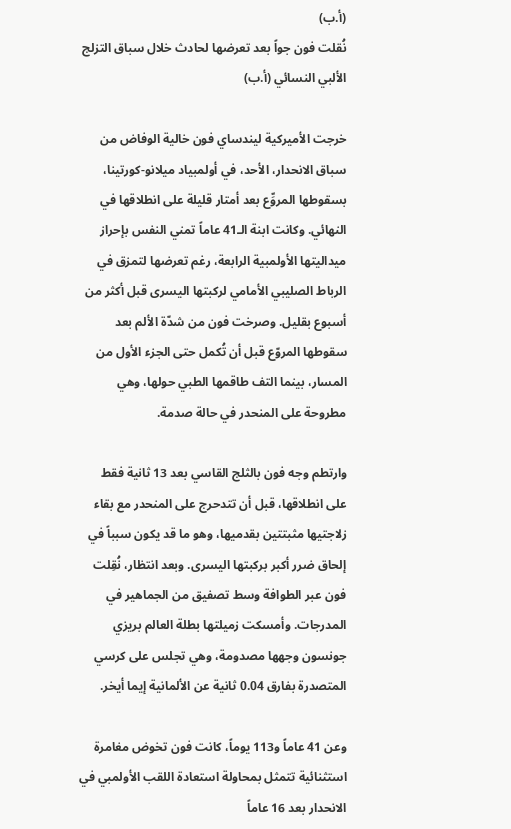(أ.ب)
نُقلت فون جواً بعد تعرضها لحادث خلال سباق التزلج الألبي النسائي (أ.ب)

خرجت الأميركية ليندساي فون خالية الوفاض من سباق الانحدار، الأحد، في أولمبياد ميلانو-كورتينا، بسقوطها المروِّع بعد أمتار قليلة على انطلاقها في النهائي. وكانت ابنة الـ41 عاماً تمني النفس بإحراز ميداليتها الأولمبية الرابعة، رغم تعرضها لتمزق في الرباط الصليبي الأمامي لركبتها اليسرى قبل أكثر من أسبوع بقليل. وصرخت فون من شدّة الألم بعد سقوطها المروّع قبل أن تُكمل حتى الجزء الأول من المسار، بينما التف طاقمها الطبي حولها، وهي مطروحة على المنحدر في حالة صدمة.

وارتطم وجه فون بالثلج القاسي بعد 13 ثانية فقط على انطلاقها، قبل أن تتدحرج على المنحدر مع بقاء زلاجتيها مثبتتين بقدميها، وهو ما قد يكون سبباً في إلحاق ضرر أكبر بركبتها اليسرى. وبعد انتظار، نُقِلت فون عبر الطوافة وسط تصفيق من الجماهير في المدرجات. وأمسكت زميلتها بطلة العالم بريزي جونسون وجهها مصدومة، وهي تجلس على كرسي المتصدرة بفارق 0.04 ثانية عن الألمانية إيما أيخر.

وعن 41 عاماً و113 يوماً، كانت فون تخوض مغامرة استثنائية تتمثل بمحاولة استعادة اللقب الأولمبي في الانحدار بعد 16 عاماً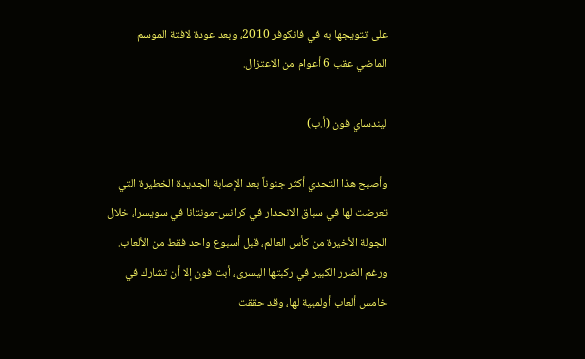على تتويجها به في فانكوفر 2010، وبعد عودة لافتة الموسم الماضي عقب 6 أعوام من الاعتزال.

ليندساي فون (أ.ب)

وأصبح هذا التحدي أكثر جنوناً بعد الإصابة الجديدة الخطيرة التي تعرضت لها في سباق الانحدار في كرانس-مونتانا في سويسرا، خلال الجولة الأخيرة من كأس العالم، قبل أسبوع واحد فقط من الألعاب. ورغم الضرر الكبير في ركبتها اليسرى، أبت فون إلا أن تشارك في خامس ألعاب أولمبية لها، وقد حققت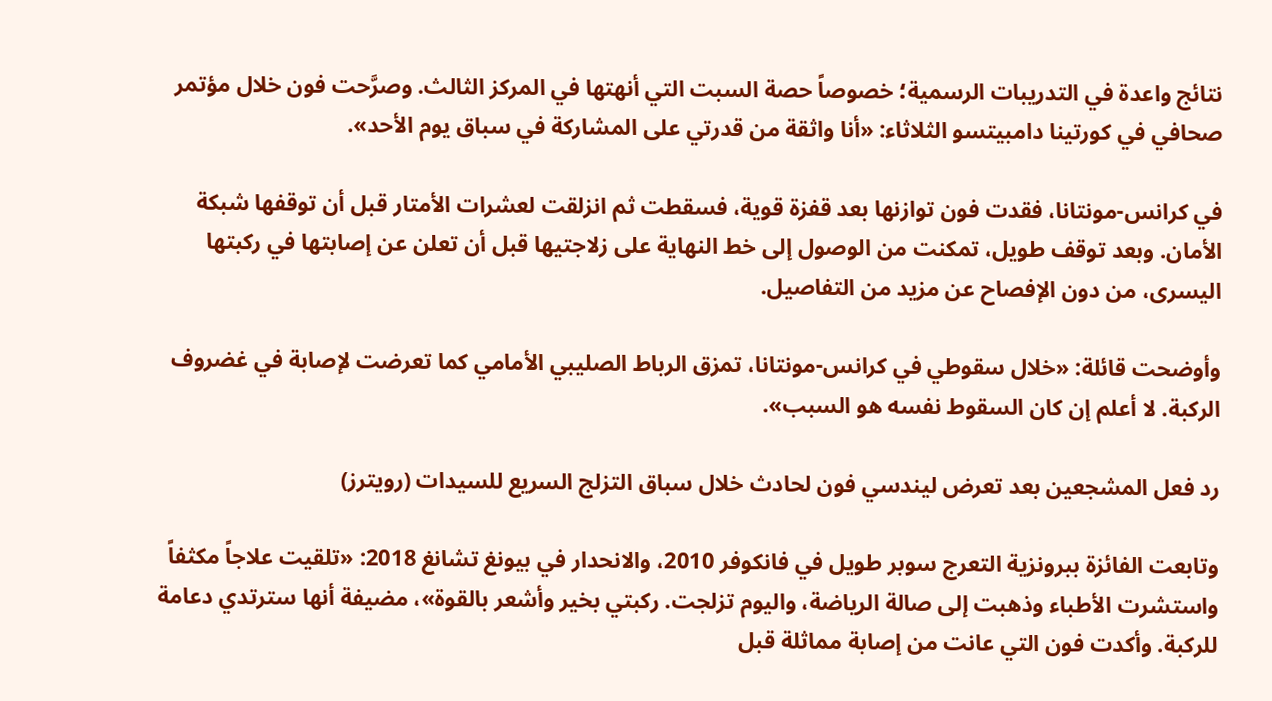نتائج واعدة في التدريبات الرسمية؛ خصوصاً حصة السبت التي أنهتها في المركز الثالث. وصرَّحت فون خلال مؤتمر صحافي في كورتينا دامبيتسو الثلاثاء: «أنا واثقة من قدرتي على المشاركة في سباق يوم الأحد».

في كرانس-مونتانا، فقدت فون توازنها بعد قفزة قوية، فسقطت ثم انزلقت لعشرات الأمتار قبل أن توقفها شبكة الأمان. وبعد توقف طويل، تمكنت من الوصول إلى خط النهاية على زلاجتيها قبل أن تعلن عن إصابتها في ركبتها اليسرى، من دون الإفصاح عن مزيد من التفاصيل.

وأوضحت قائلة: «خلال سقوطي في كرانس-مونتانا، تمزق الرباط الصليبي الأمامي كما تعرضت لإصابة في غضروف الركبة. لا أعلم إن كان السقوط نفسه هو السبب».

رد فعل المشجعين بعد تعرض ليندسي فون لحادث خلال سباق التزلج السريع للسيدات (رويترز)

وتابعت الفائزة ببرونزية التعرج سوبر طويل في فانكوفر 2010، والانحدار في بيونغ تشانغ 2018: «تلقيت علاجاً مكثفاً واستشرت الأطباء وذهبت إلى صالة الرياضة، واليوم تزلجت. ركبتي بخير وأشعر بالقوة»، مضيفة أنها سترتدي دعامة للركبة. وأكدت فون التي عانت من إصابة مماثلة قبل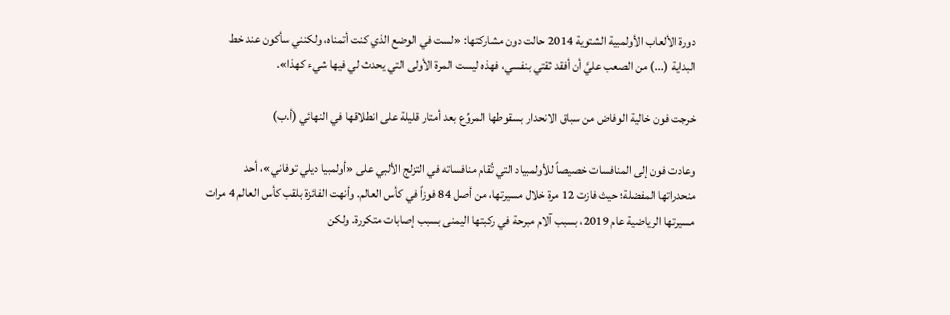دورة الألعاب الأولمبية الشتوية 2014 حالت دون مشاركتها: «لست في الوضع الذي كنت أتمناه، ولكنني سأكون عند خط البداية (...) من الصعب عليَّ أن أفقد ثقتي بنفسي، فهذه ليست المرة الأولى التي يحدث لي فيها شيء كهذا».

خرجت فون خالية الوفاض من سباق الانحدار بسقوطها المروِّع بعد أمتار قليلة على انطلاقها في النهائي (أ.ب)

وعادت فون إلى المنافسات خصيصاً للأولمبياد التي تُقام منافساته في التزلج الألبي على «أولمبيا ديلي توفاني»، أحد منحدراتها المفضلة؛ حيث فازت 12 مرة خلال مسيرتها، من أصل 84 فوزاً في كأس العالم. وأنهت الفائزة بلقب كأس العالم 4 مرات مسيرتها الرياضية عام 2019، بسبب آلام مبرحة في ركبتها اليمنى بسبب إصابات متكررة. ولكن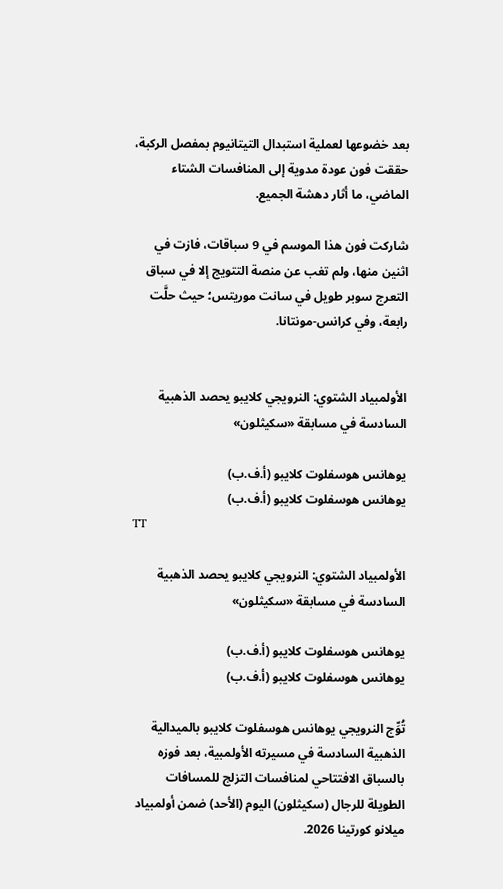بعد خضوعها لعملية استبدال التيتانيوم بمفصل الركبة، حققت فون عودة مدوية إلى المنافسات الشتاء الماضي، ما أثار دهشة الجميع.

شاركت فون هذا الموسم في 9 سباقات، فازت في اثنين منها، ولم تغب عن منصة التتويج إلا في سباق التعرج سوبر طويل في سانت موريتس؛ حيث حلَّت رابعة، وفي كرانس-مونتانا.


الأولمبياد الشتوي: النرويجي كلايبو يحصد الذهبية السادسة في مسابقة «سكيثلون»

يوهانس هوسفلوت كلايبو (أ.ف.ب)
يوهانس هوسفلوت كلايبو (أ.ف.ب)
TT

الأولمبياد الشتوي: النرويجي كلايبو يحصد الذهبية السادسة في مسابقة «سكيثلون»

يوهانس هوسفلوت كلايبو (أ.ف.ب)
يوهانس هوسفلوت كلايبو (أ.ف.ب)

تُوِّج النرويجي يوهانس هوسفلوت كلايبو بالميدالية الذهبية السادسة في مسيرته الأولمبية، بعد فوزه بالسباق الافتتاحي لمنافسات التزلج للمسافات الطويلة للرجال (سكيثلون) اليوم (الأحد) ضمن أولمبياد ميلانو كورتينا 2026.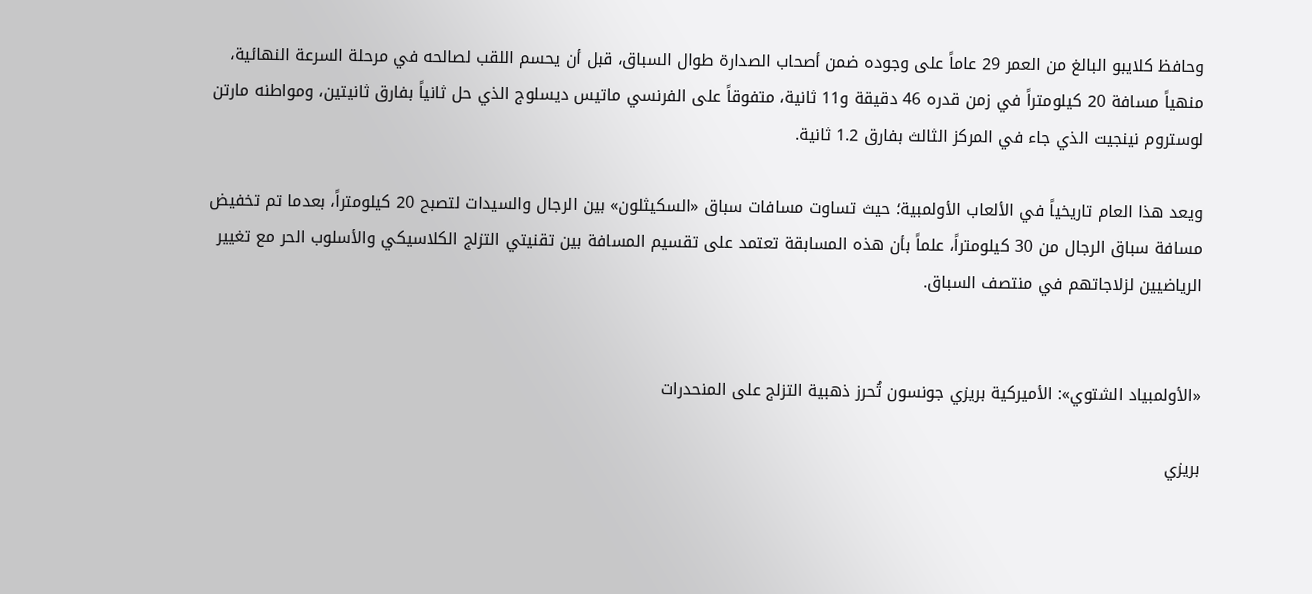وحافظ كلايبو البالغ من العمر 29 عاماً على وجوده ضمن أصحاب الصدارة طوال السباق، قبل أن يحسم اللقب لصالحه في مرحلة السرعة النهائية، منهياً مسافة 20 كيلومتراً في زمن قدره 46 دقيقة و11 ثانية، متفوقاً على الفرنسي ماتيس ديسلوج الذي حل ثانياً بفارق ثانيتين، ومواطنه مارتن لوستروم نينجيت الذي جاء في المركز الثالث بفارق 1.2 ثانية.

ويعد هذا العام تاريخياً في الألعاب الأولمبية؛ حيث تساوت مسافات سباق «السكيثلون» بين الرجال والسيدات لتصبح 20 كيلومتراً، بعدما تم تخفيض مسافة سباق الرجال من 30 كيلومتراً، علماً بأن هذه المسابقة تعتمد على تقسيم المسافة بين تقنيتي التزلج الكلاسيكي والأسلوب الحر مع تغيير الرياضيين لزلاجاتهم في منتصف السباق.


«الأولمبياد الشتوي»: الأميركية بريزي جونسون تُحرز ذهبية التزلج على المنحدرات

بريزي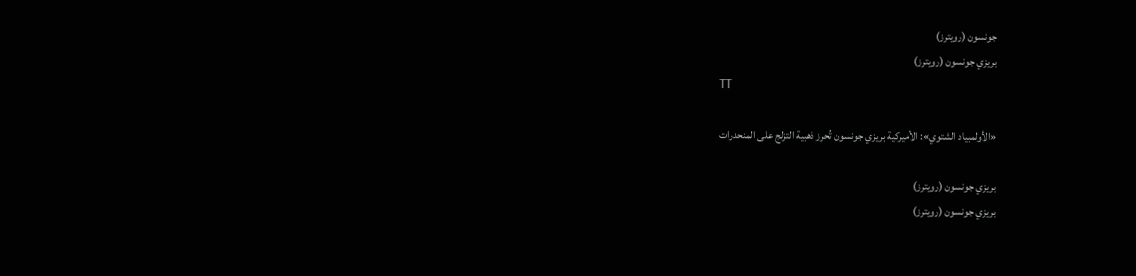جونسون (رويترز)
بريزي جونسون (رويترز)
TT

«الأولمبياد الشتوي»: الأميركية بريزي جونسون تُحرز ذهبية التزلج على المنحدرات

بريزي جونسون (رويترز)
بريزي جونسون (رويترز)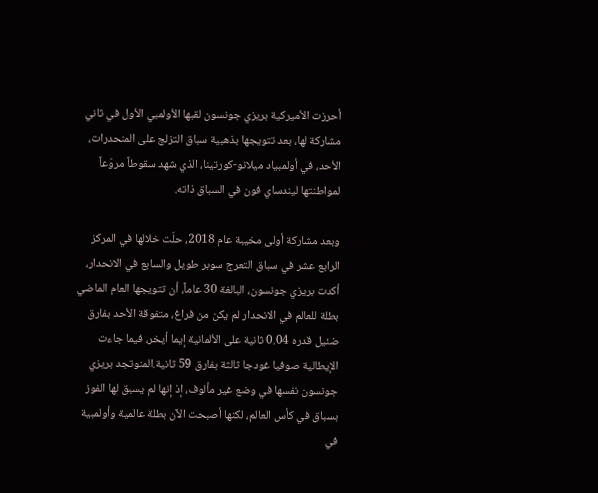أحرزت الأميركية بريزي جونسون لقبها الأولمبي الأول في ثاني مشاركة لها، بعد تتويجها بذهبية سباق التزلج على المنحدرات، الأحد، في أولمبياد ميلانو-كورتينا، الذي شهد سقوطاً مروّعاً لمواطنتها ليندساي فون في السباق ذاته.

وبعد مشاركة أولى مخيبة عام 2018، حلّت خلالها في المركز الرابع عشر في سباق التعرج سوبر طويل والسابع في الانحدار، أكدت بريزي جونسون، البالغة 30 عاماً، أن تتويجها العام الماضي بطلة للعالم في الانحدار لم يكن من فراغ، متفوقة الأحد بفارق ضئيل قدره 0.04 ثانية على الألمانية إيما أيخر، فيما جاءت الإيطالية صوفيا غودجا ثالثة بفارق 59 ثانية.المنوتجد بريزي جونسون نفسها في وضع غير مألوف، إذ إنها لم يسبق لها الفوز بسباق في كأس العالم، لكنها أصبحت الآن بطلة عالمية وأولمبية في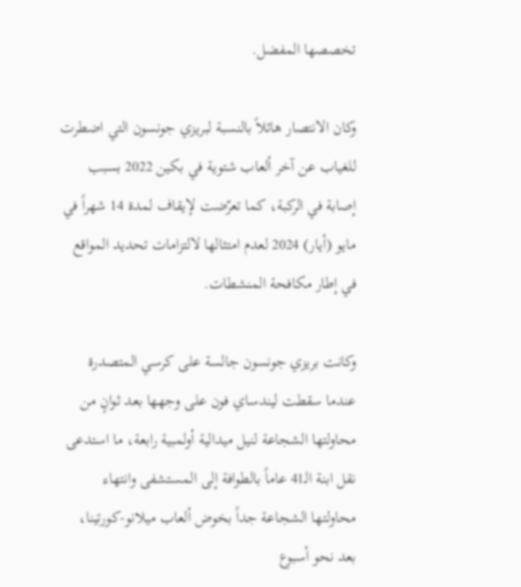تخصصها المفضل.

وكان الانتصار هائلاً بالنسبة لبريزي جونسون التي اضطرت للغياب عن آخر ألعاب شتوية في بكين 2022 بسبب إصابة في الركبة، كما تعرّضت لإيقاف لمدة 14 شهراً في مايو (أيار) 2024 لعدم امتثالها لالتزامات تحديد المواقع في إطار مكافحة المنشطات.

وكانت بريزي جونسون جالسة على كرسي المتصدرة عندما سقطت ليندساي فون على وجهها بعد ثوانٍ من محاولتها الشجاعة لنيل ميدالية أولمبية رابعة، ما استدعى نقل ابنة الـ41 عاماً بالطوافة إلى المستشفى وانتهاء محاولتها الشجاعة جداً بخوض ألعاب ميلانو-كورتينا، بعد نحو أسبوع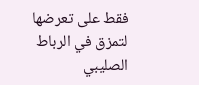فقط على تعرضها لتمزق في الرباط الصليبي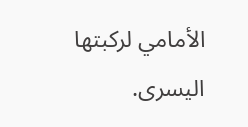الأمامي لركبتها اليسرى.